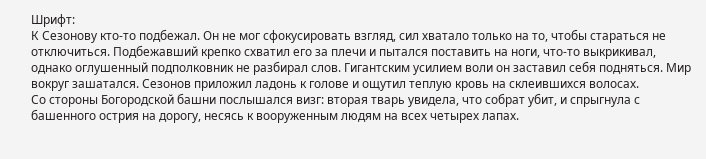Шрифт:
К Сезонову кто-то подбежал. Он не мог сфокусировать взгляд, сил хватало только на то, чтобы стараться не отключиться. Подбежавший крепко схватил его за плечи и пытался поставить на ноги, что-то выкрикивал, однако оглушенный подполковник не разбирал слов. Гигантским усилием воли он заставил себя подняться. Мир вокруг зашатался. Сезонов приложил ладонь к голове и ощутил теплую кровь на склеившихся волосах.
Со стороны Богородской башни послышался визг: вторая тварь увидела, что собрат убит, и спрыгнула с башенного острия на дорогу, несясь к вооруженным людям на всех четырех лапах.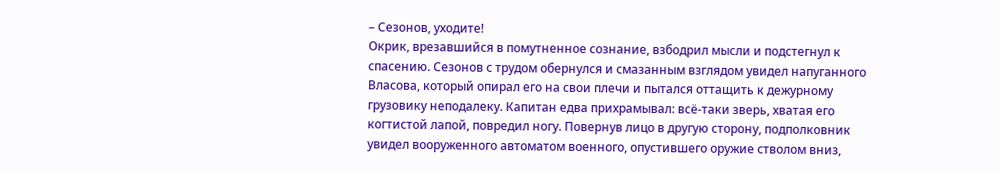– Сезонов, уходите!
Окрик, врезавшийся в помутненное сознание, взбодрил мысли и подстегнул к спасению. Сезонов с трудом обернулся и смазанным взглядом увидел напуганного Власова, который опирал его на свои плечи и пытался оттащить к дежурному грузовику неподалеку. Капитан едва прихрамывал: всё-таки зверь, хватая его когтистой лапой, повредил ногу. Повернув лицо в другую сторону, подполковник увидел вооруженного автоматом военного, опустившего оружие стволом вниз,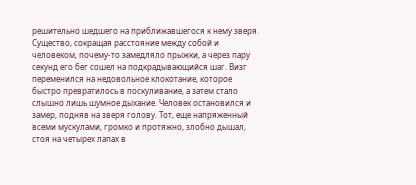решительно шедшего на приближавшегося к нему зверя.
Существо, сокращая расстояние между собой и человеком, почему-то замедляло прыжки, а через пару секунд его бег сошел на подкрадывающийся шаг. Визг переменился на недовольное клокотание, которое быстро превратилось в поскуливание, а затем стало слышно лишь шумное дыхание. Человек остановился и замер, подняв на зверя голову. Тот, еще напряженный всеми мускулами, громко и протяжно, злобно дышал, стоя на четырех лапах в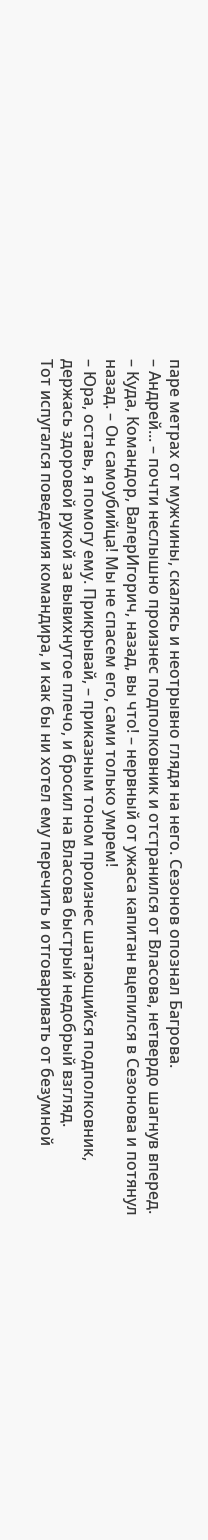паре метрах от мужчины, скалясь и неотрывно глядя на него. Сезонов опознал Багрова.
– Андрей... – почти неслышно произнес подполковник и отстранился от Власова, нетвердо шагнув вперед.
– Куда, Командор, ВалерИгорич, назад, вы что! – нервный от ужаса капитан вцепился в Сезонова и потянул назад. – Он самоубийца! Мы не спасем его, сами только умрем!
– Юра, оставь, я помогу ему. Прикрывай, – приказным тоном произнес шатающийся подполковник, держась здоровой рукой за вывихнутое плечо, и бросил на Власова быстрый недобрый взгляд.
Тот испугался поведения командира, и как бы ни хотел ему перечить и отговаривать от безумной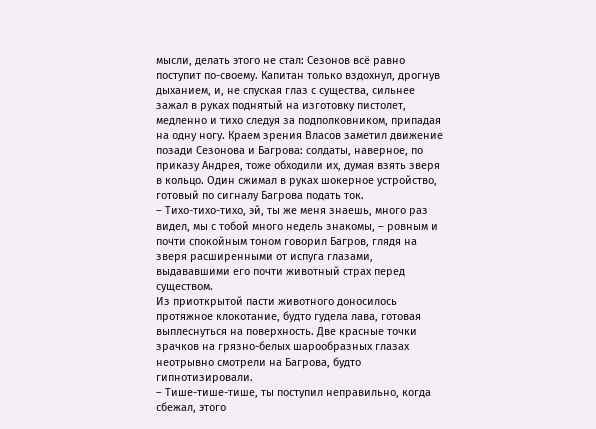мысли, делать этого не стал: Сезонов всё равно поступит по-своему. Капитан только вздохнул, дрогнув дыханием, и, не спуская глаз с существа, сильнее зажал в руках поднятый на изготовку пистолет, медленно и тихо следуя за подполковником, припадая на одну ногу. Краем зрения Власов заметил движение позади Сезонова и Багрова: солдаты, наверное, по приказу Андрея, тоже обходили их, думая взять зверя в кольцо. Один сжимал в руках шокерное устройство, готовый по сигналу Багрова подать ток.
– Тихо-тихо-тихо, эй, ты же меня знаешь, много раз видел, мы с тобой много недель знакомы, – ровным и почти спокойным тоном говорил Багров, глядя на зверя расширенными от испуга глазами, выдававшими его почти животный страх перед существом.
Из приоткрытой пасти животного доносилось протяжное клокотание, будто гудела лава, готовая выплеснуться на поверхность. Две красные точки зрачков на грязно-белых шарообразных глазах неотрывно смотрели на Багрова, будто гипнотизировали.
– Тише-тише-тише, ты поступил неправильно, когда сбежал, этого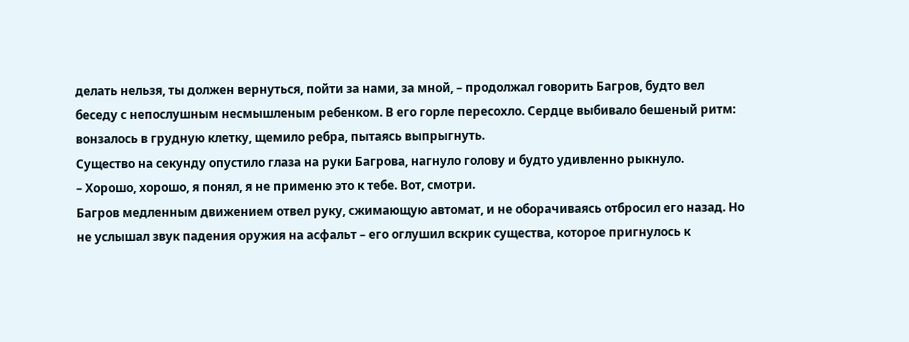делать нельзя, ты должен вернуться, пойти за нами, за мной, – продолжал говорить Багров, будто вел беседу с непослушным несмышленым ребенком. В его горле пересохло. Сердце выбивало бешеный ритм: вонзалось в грудную клетку, щемило ребра, пытаясь выпрыгнуть.
Существо на секунду опустило глаза на руки Багрова, нагнуло голову и будто удивленно рыкнуло.
– Хорошо, хорошо, я понял, я не применю это к тебе. Вот, смотри.
Багров медленным движением отвел руку, сжимающую автомат, и не оборачиваясь отбросил его назад. Но не услышал звук падения оружия на асфальт – его оглушил вскрик существа, которое пригнулось к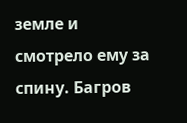земле и смотрело ему за спину. Багров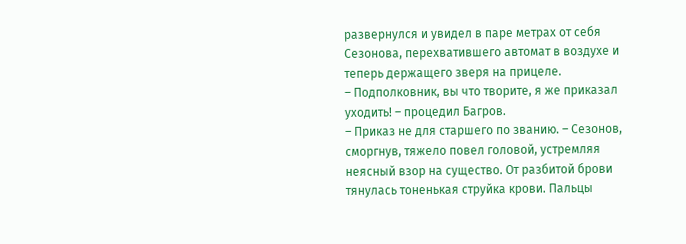развернулся и увидел в паре метрах от себя Сезонова, перехватившего автомат в воздухе и теперь держащего зверя на прицеле.
– Подполковник, вы что творите, я же приказал уходить! – процедил Багров.
– Приказ не для старшего по званию. – Сезонов, сморгнув, тяжело повел головой, устремляя неясный взор на существо. От разбитой брови тянулась тоненькая струйка крови. Пальцы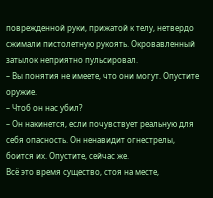поврежденной руки, прижатой к телу, нетвердо сжимали пистолетную рукоять. Окровавленный затылок неприятно пульсировал.
– Вы понятия не имеете, что они могут. Опустите оружие.
– Чтоб он нас убил?
– Он накинется, если почувствует реальную для себя опасность. Он ненавидит огнестрелы, боится их. Опустите, сейчас же.
Всё это время существо, стоя на месте,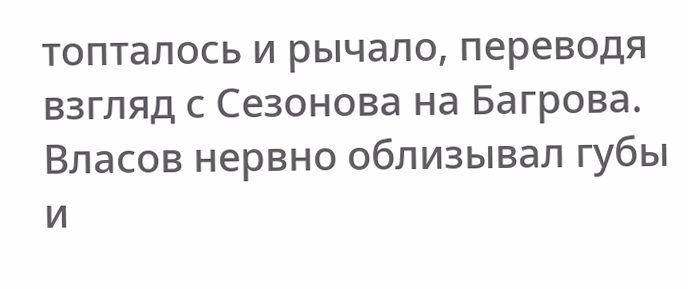топталось и рычало, переводя взгляд с Сезонова на Багрова. Власов нервно облизывал губы и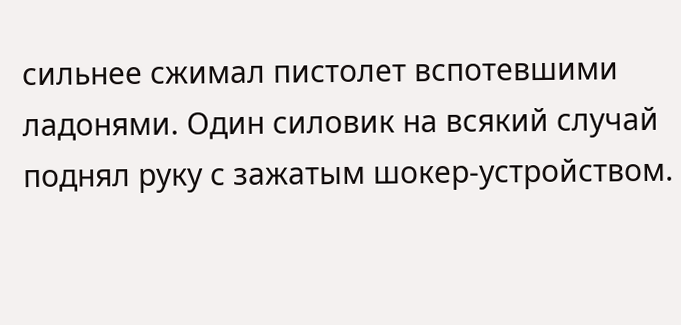сильнее сжимал пистолет вспотевшими ладонями. Один силовик на всякий случай поднял руку с зажатым шокер-устройством.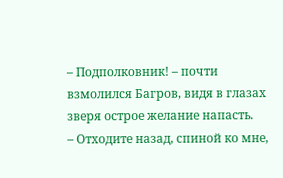– Подполковник! – почти взмолился Багров, видя в глазах зверя острое желание напасть.
– Отходите назад, спиной ко мне,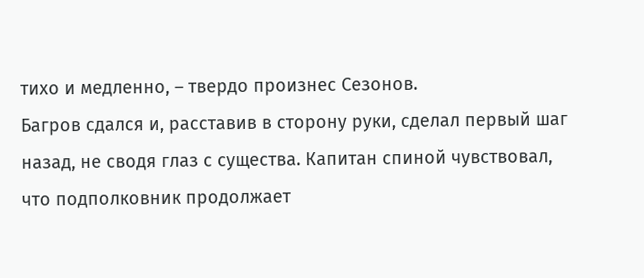тихо и медленно, – твердо произнес Сезонов.
Багров сдался и, расставив в сторону руки, сделал первый шаг назад, не сводя глаз с существа. Капитан спиной чувствовал, что подполковник продолжает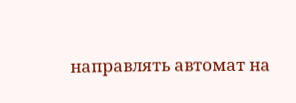направлять автомат на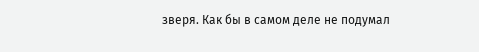зверя. Как бы в самом деле не подумал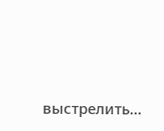выстрелить...